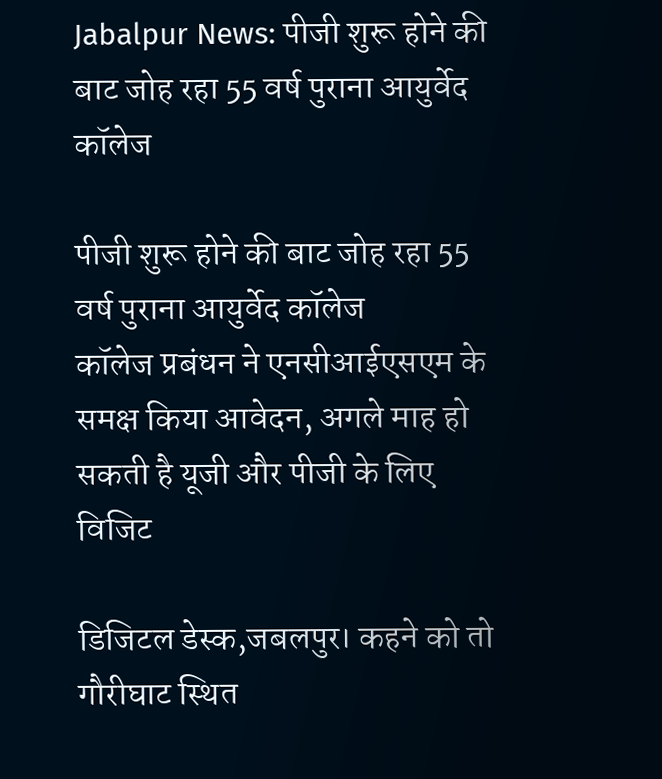Jabalpur News: पीजी शुरू होने की बाट जोह रहा 55 वर्ष पुराना आयुर्वेद कॉलेज

पीजी शुरू होने की बाट जोह रहा 55 वर्ष पुराना आयुर्वेद कॉलेज
कॉलेज प्रबंधन ने एनसीआईएसएम के समक्ष किया आवेदन, अगले माह हो सकती है यूजी और पीजी के लिए विजिट

डिजिटल डेस्क,जबलपुर। कहने को तो गौरीघाट स्थित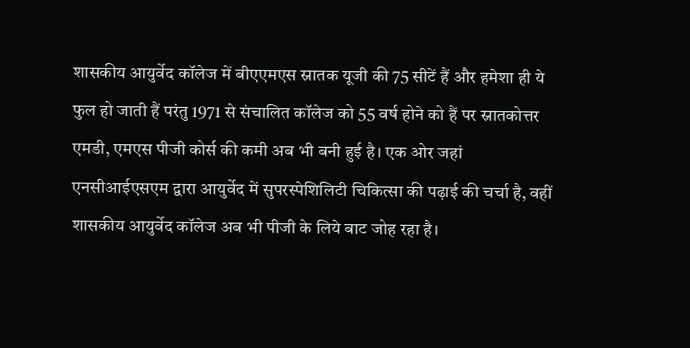शासकीय आयुर्वेद कॉलेज में बीएएमएस स्नातक यूजी की 75 सीटें हैं और हमेशा ही ये फुल हो जाती हैं परंतु 1971 से संचालित कॉलेज को 55 वर्ष होने को हैं पर स्नातकोत्तर एमडी, एमएस पीजी कोर्स की कमी अब भी बनी हुई है। एक ओर जहां एनसीआईएसएम द्वारा आयुर्वेद में सुपरस्पेशिलिटी चिकित्सा की पढ़ाई की चर्चा है, वहीं शासकीय आयुर्वेद कॉलेज अब भी पीजी के लिये बाट जोह रहा है।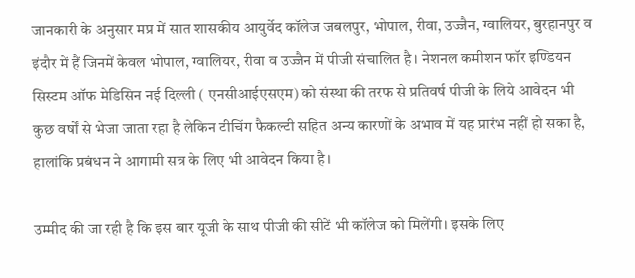जानकारी के अनुसार मप्र में सात शासकीय आयुर्वेद कॉलेज जबलपुर, भोपाल, रीवा, उज्जैन, ग्वालियर, बुरहानपुर व इंदौर में हैं जिनमें केवल भोपाल, ग्वालियर, रीवा व उज्जैन में पीजी संचालित है। नेशनल कमीशन फॉर इण्डियन सिस्टम ऑफ मेडिसिन नई दिल्ली ( एनसीआईएसएम) को संस्था की तरफ से प्रतिवर्ष पीजी के लिये आवेदन भी कुछ वर्षों से भेजा जाता रहा है लेकिन टीचिंग फैकल्टी सहित अन्य कारणों के अभाव में यह प्रारंभ नहीं हो सका है, हालांकि प्रबंधन ने आगामी सत्र के लिए भी आवेदन किया है।

उम्मीद की जा रही है कि इस बार यूजी के साथ पीजी की सीटें भी कॉलेज को मिलेंगी। इसके लिए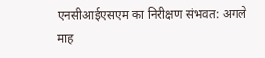एनसीआईएसएम का निरीक्षण संभवत: अगले माह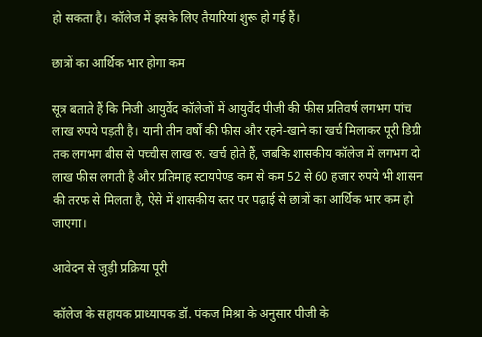हो सकता है। कॉलेज में इसके लिए तैयारियां शुरू हो गई हैं।

छात्रों का आर्थिक भार होगा कम

सूत्र बताते हैं कि निजी आयुर्वेद कॉलेजों में आयुर्वेद पीजी की फीस प्रतिवर्ष लगभग पांच लाख रुपये पड़ती है। यानी तीन वर्षों की फीस और रहने-खाने का खर्च मिलाकर पूरी डिग्री तक लगभग बीस से पच्चीस लाख रु. खर्च होते हैं, जबकि शासकीय कॉलेज में लगभग दो लाख फीस लगती है और प्रतिमाह स्टायपेण्ड कम से कम 52 से 60 हजार रुपये भी शासन की तरफ से मिलता है, ऐसे में शासकीय स्तर पर पढ़ाई से छात्रों का आर्थिक भार कम हो जाएगा।

आवेदन से जुड़ी प्रक्रिया पूरी

कॉलेज के सहायक प्राध्यापक डॉ. पंकज मिश्रा के अनुसार पीजी के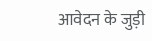आवेदन के जुड़ी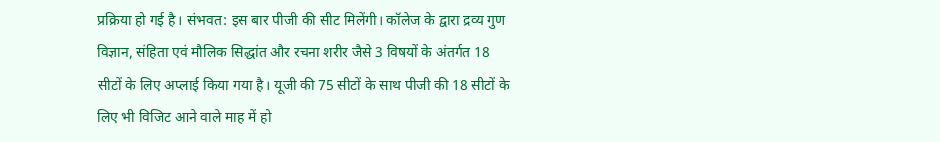प्रक्रिया हो गई है। संभवत: इस बार पीजी की सीट मिलेंगी। कॉलेज के द्वारा द्रव्य गुण विज्ञान, संहिता एवं मौलिक सिद्धांत और रचना शरीर जैसे 3 विषयों के अंतर्गत 18 सीटों के लिए अप्लाई किया गया है। यूजी की 75 सीटों के साथ पीजी की 18 सीटों के लिए भी विजिट आने वाले माह में हो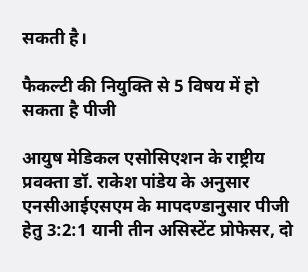सकती है।

फैकल्टी की नियुक्ति से 5 विषय में हो सकता है पीजी

आयुष मेडिकल एसोसिएशन के राष्ट्रीय प्रवक्ता डॉ. राकेश पांडेय के अनुसार एनसीआईएसएम के मापदण्डानुसार पीजी हेतु 3:2:1 यानी तीन असिस्टेंट प्रोफेसर, दो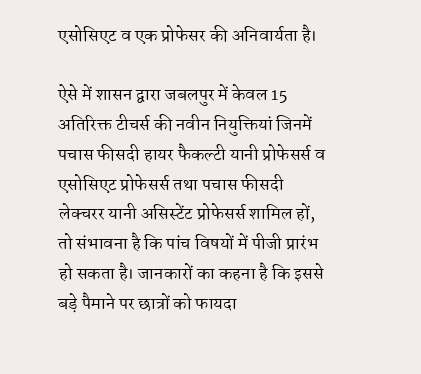एसोसिएट व एक प्रोफेसर की अनिवार्यता है।

ऐसे में शासन द्वारा जबलपुर में केवल 15 अतिरिक्त टीचर्स की नवीन नियुक्तियां जिनमें पचास फीसदी हायर फैकल्टी यानी प्रोफेसर्स व एसोसिएट प्रोफेसर्स तथा पचास फीसदी लेक्चरर यानी असिस्टेंट प्रोफेसर्स शामिल हों, तो संभावना है कि पांच विषयों में पीजी प्रारंभ हो सकता है। जानकारों का कहना है कि इससे बड़े पैमाने पर छात्रों को फायदा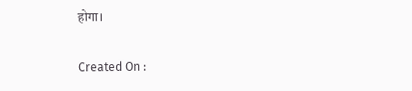होगा।

Created On :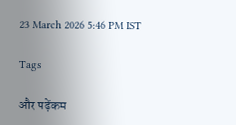23 March 2026 5:46 PM IST

Tags

और पढ़ेंकम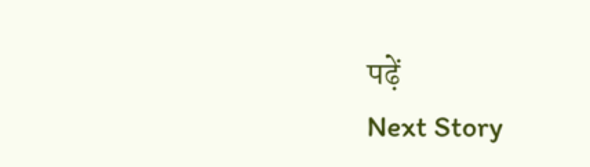पढ़ें
Next Story